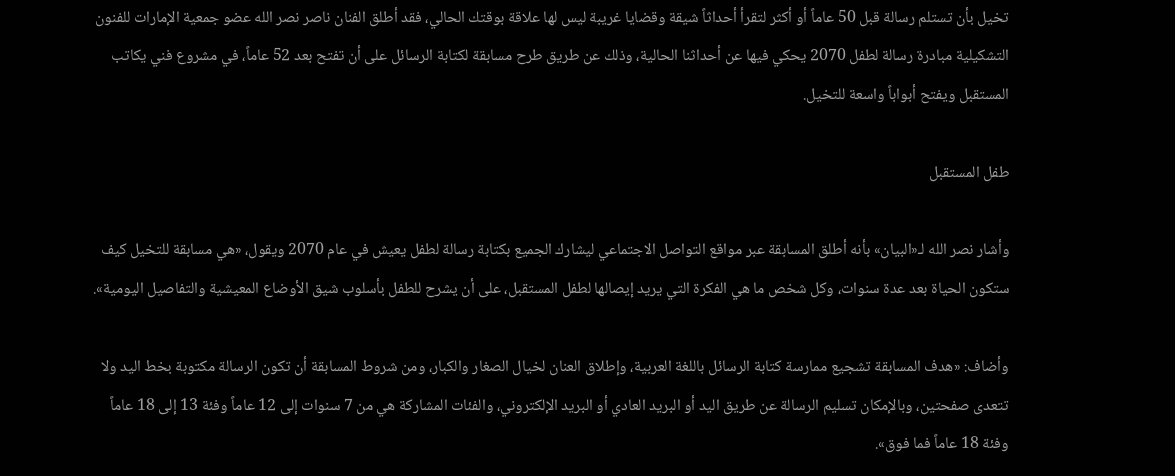تخيل بأن تستلم رسالة قبل 50 عاماً أو أكثر لتقرأ أحداثاً شيقة وقضايا غريبة ليس لها علاقة بوقتك الحالي، فقد أطلق الفنان ناصر نصر الله عضو جمعية الإمارات للفنون التشكيلية مبادرة رسالة لطفل 2070 يحكي فيها عن أحداثنا الحالية، وذلك عن طريق طرح مسابقة لكتابة الرسائل على أن تفتح بعد 52 عاماً، في مشروع فني يكاتب المستقبل ويفتح أبواباً واسعة للتخيل.

طفل المستقبل

وأشار نصر الله لـ«البيان» بأنه أطلق المسابقة عبر مواقع التواصل الاجتماعي ليشارك الجميع بكتابة رسالة لطفل يعيش في عام 2070 ويقول، «هي مسابقة للتخيل كيف ستكون الحياة بعد عدة سنوات، وكل شخص ما هي الفكرة التي يريد إيصالها لطفل المستقبل، على أن يشرح للطفل بأسلوب شيق الأوضاع المعيشية والتفاصيل اليومية».

وأضاف: «هدف المسابقة تشجيع ممارسة كتابة الرسائل باللغة العربية، وإطلاق العنان لخيال الصغار والكبار، ومن شروط المسابقة أن تكون الرسالة مكتوبة بخط اليد ولا تتعدى صفحتين، وبالإمكان تسليم الرسالة عن طريق اليد أو البريد العادي أو البريد الإلكتروني، والفئات المشاركة هي من 7 سنوات إلى 12 عاماً وفئة 13 إلى 18 عاماً وفئة 18 عاماً فما فوق».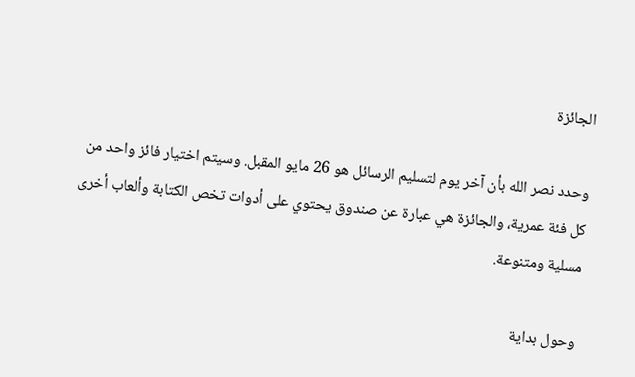الجائزة

وحدد نصر الله بأن آخر يوم لتسليم الرسائل هو 26 مايو المقبل. وسيتم اختيار فائز واحد من كل فئة عمرية، والجائزة هي عبارة عن صندوق يحتوي على أدوات تخص الكتابة وألعاب أخرى مسلية ومتنوعة.

وحول بداية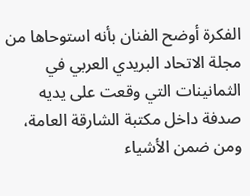الفكرة أوضح الفنان بأنه استوحاها من مجلة الاتحاد البريدي العربي في الثمانينات التي وقعت على يديه صدفة داخل مكتبة الشارقة العامة، ومن ضمن الأشياء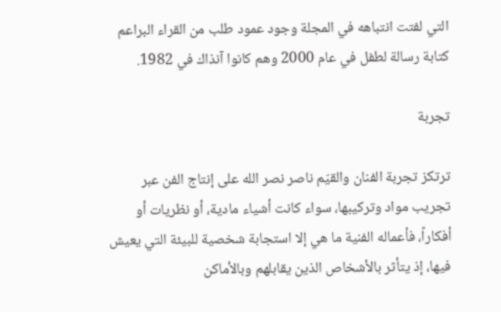التي لفتت انتباهه في المجلة وجود عمود طلب من القراء البراعم كتابة رسالة لطفل في عام 2000 وهم كانوا آنذاك في 1982.

تجربة

ترتكز تجربة الفنان والقيّم ناصر نصر الله على إنتاج الفن عبر تجريب مواد وتركيبها، سواء كانت أشياء مادية، أو نظريات أو أفكاراً، فأعماله الفنية ما هي إلا استجابة شخصية للبيئة التي يعيش فيها، إذ يتأثر بالأشخاص الذين يقابلهم وبالأماكن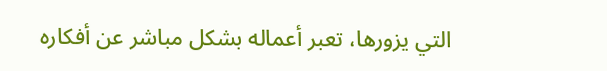التي يزورها، تعبر أعماله بشكل مباشر عن أفكاره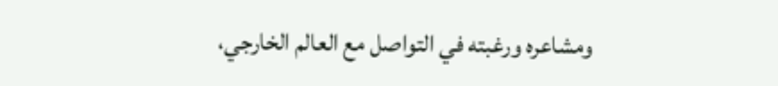ومشاعره ورغبته في التواصل مع العالم الخارجي،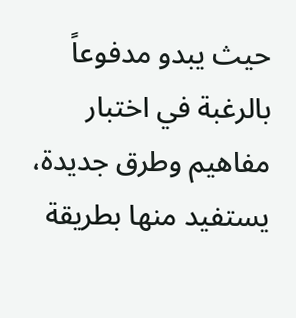حيث يبدو مدفوعاً بالرغبة في اختبار مفاهيم وطرق جديدة، يستفيد منها بطريقة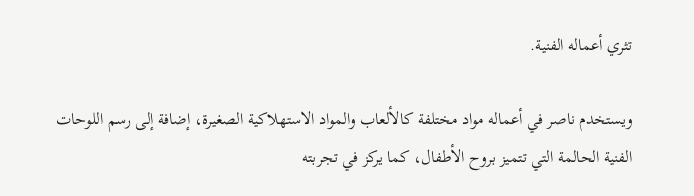تثري أعماله الفنية.

ويستخدم ناصر في أعماله مواد مختلفة كالألعاب والمواد الاستهلاكية الصغيرة، إضافة إلى رسم اللوحات الفنية الحالمة التي تتميز بروح الأطفال، كما يركز في تجربته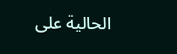الحالية على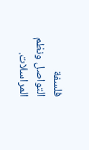فلسفة التواصل ونظم المراسلات.